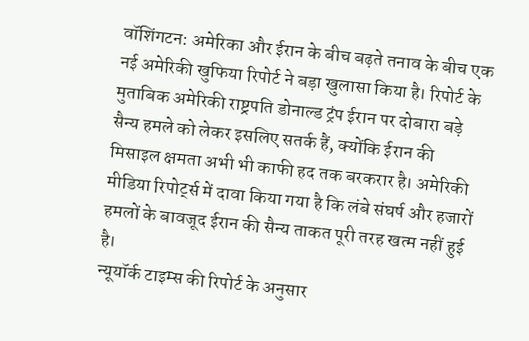वॉशिंगटन: अमेरिका और ईरान के बीच बढ़ते तनाव के बीच एक नई अमेरिकी खुफिया रिपोर्ट ने बड़ा खुलासा किया है। रिपोर्ट के मुताबिक अमेरिकी राष्ट्रपति डोनाल्ड ट्रंप ईरान पर दोबारा बड़े सैन्य हमले को लेकर इसलिए सतर्क हैं, क्योंकि ईरान की मिसाइल क्षमता अभी भी काफी हद तक बरकरार है। अमेरिकी मीडिया रिपोर्ट्स में दावा किया गया है कि लंबे संघर्ष और हजारों हमलों के बावजूद ईरान की सैन्य ताकत पूरी तरह खत्म नहीं हुई है।
न्यूयॉर्क टाइम्स की रिपोर्ट के अनुसार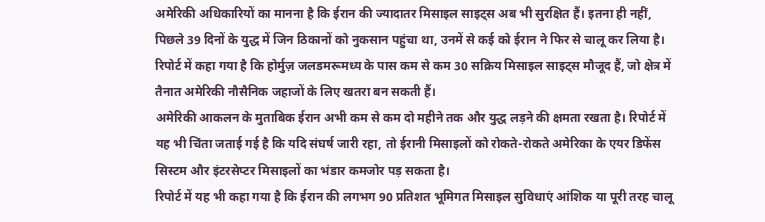अमेरिकी अधिकारियों का मानना है कि ईरान की ज्यादातर मिसाइल साइट्स अब भी सुरक्षित हैं। इतना ही नहीं, पिछले 39 दिनों के युद्ध में जिन ठिकानों को नुकसान पहुंचा था, उनमें से कई को ईरान ने फिर से चालू कर लिया है। रिपोर्ट में कहा गया है कि होर्मुज़ जलडमरूमध्य के पास कम से कम 30 सक्रिय मिसाइल साइट्स मौजूद हैं, जो क्षेत्र में तैनात अमेरिकी नौसैनिक जहाजों के लिए खतरा बन सकती हैं।
अमेरिकी आकलन के मुताबिक ईरान अभी कम से कम दो महीने तक और युद्ध लड़ने की क्षमता रखता है। रिपोर्ट में यह भी चिंता जताई गई है कि यदि संघर्ष जारी रहा, तो ईरानी मिसाइलों को रोकते-रोकते अमेरिका के एयर डिफेंस सिस्टम और इंटरसेप्टर मिसाइलों का भंडार कमजोर पड़ सकता है।
रिपोर्ट में यह भी कहा गया है कि ईरान की लगभग 90 प्रतिशत भूमिगत मिसाइल सुविधाएं आंशिक या पूरी तरह चालू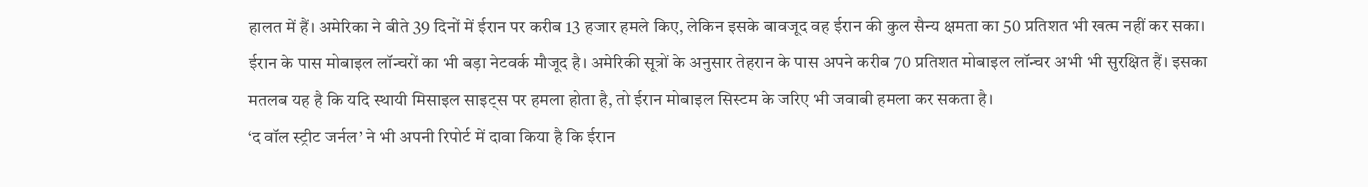हालत में हैं। अमेरिका ने बीते 39 दिनों में ईरान पर करीब 13 हजार हमले किए, लेकिन इसके बावजूद वह ईरान की कुल सैन्य क्षमता का 50 प्रतिशत भी खत्म नहीं कर सका।
ईरान के पास मोबाइल लॉन्चरों का भी बड़ा नेटवर्क मौजूद है। अमेरिकी सूत्रों के अनुसार तेहरान के पास अपने करीब 70 प्रतिशत मोबाइल लॉन्चर अभी भी सुरक्षित हैं। इसका मतलब यह है कि यदि स्थायी मिसाइल साइट्स पर हमला होता है, तो ईरान मोबाइल सिस्टम के जरिए भी जवाबी हमला कर सकता है।
‘द वॉल स्ट्रीट जर्नल’ ने भी अपनी रिपोर्ट में दावा किया है कि ईरान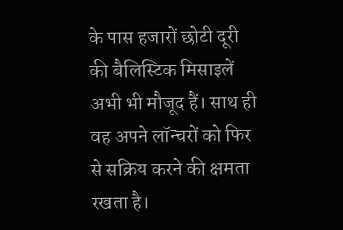के पास हजारों छोटी दूरी की बैलिस्टिक मिसाइलें अभी भी मौजूद हैं। साथ ही वह अपने लॉन्चरों को फिर से सक्रिय करने की क्षमता रखता है।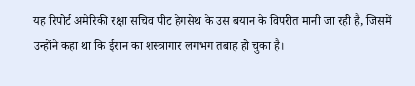यह रिपोर्ट अमेरिकी रक्षा सचिव पीट हेगसेथ के उस बयान के विपरीत मानी जा रही है, जिसमें उन्होंने कहा था कि ईरान का शस्त्रागार लगभग तबाह हो चुका है।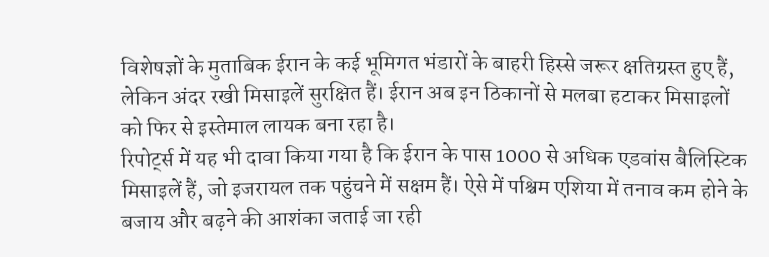विशेषज्ञों के मुताबिक ईरान के कई भूमिगत भंडारों के बाहरी हिस्से जरूर क्षतिग्रस्त हुए हैं, लेकिन अंदर रखी मिसाइलें सुरक्षित हैं। ईरान अब इन ठिकानों से मलबा हटाकर मिसाइलों को फिर से इस्तेमाल लायक बना रहा है।
रिपोर्ट्स में यह भी दावा किया गया है कि ईरान के पास 1000 से अधिक एडवांस बैलिस्टिक मिसाइलें हैं, जो इजरायल तक पहुंचने में सक्षम हैं। ऐसे में पश्चिम एशिया में तनाव कम होने के बजाय और बढ़ने की आशंका जताई जा रही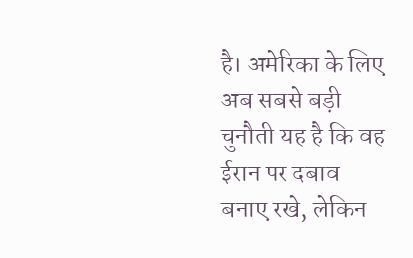है। अमेरिका के लिए अब सबसे बड़ी चुनौती यह है कि वह ईरान पर दबाव बनाए रखे, लेकिन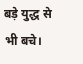बड़े युद्ध से भी बचे।